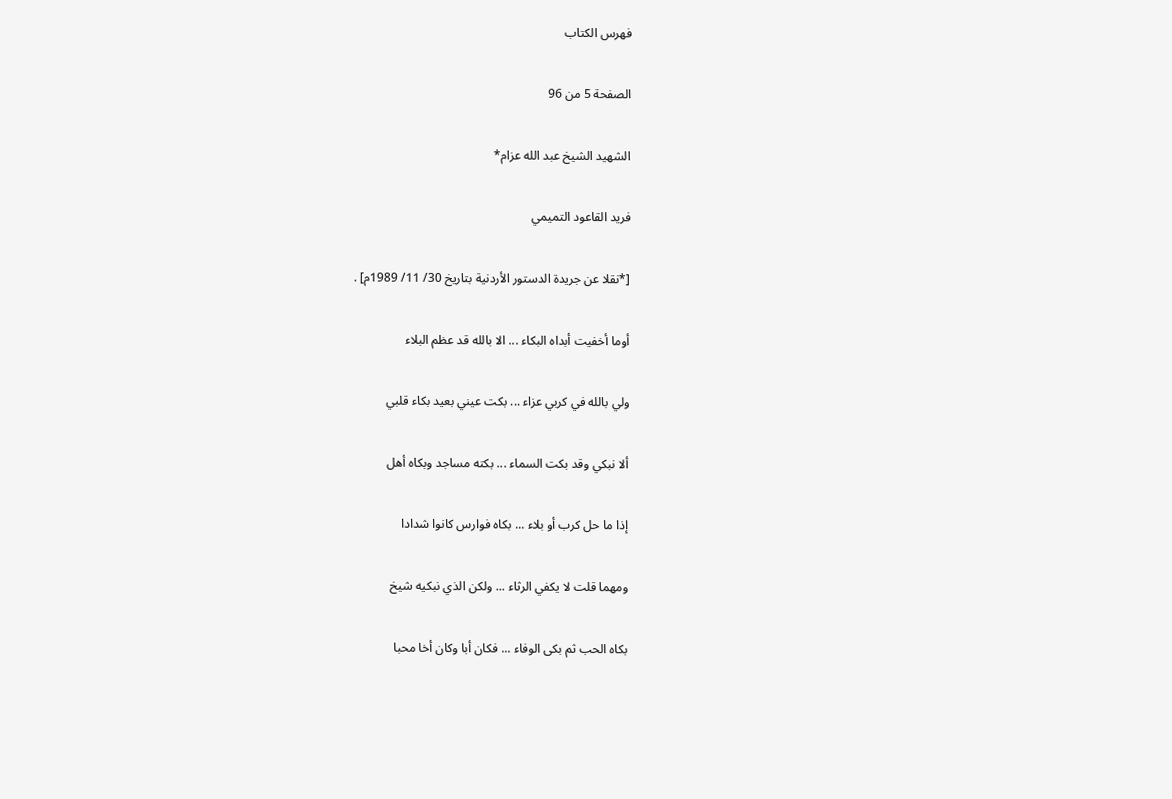فهرس الكتاب

الصفحة 5 من 96

الشهيد الشيخ عبد الله عزام*

فريد القاعود التميمي

[*نقلا عن جريدة الدستور الأردنية بتاريخ 30/ 11/ 1989م] .

أوما أخفيت أبداه البكاء ... الا بالله قد عظم البلاء

ولي بالله في كربي عزاء ... بكت عيني بعيد بكاء قلبي

ألا نبكي وقد بكت السماء ... بكته مساجد وبكاه أهل

إذا ما حل كرب أو بلاء ... بكاه فوارس كانوا شدادا

ومهما قلت لا يكفي الرثاء ... ولكن الذي نبكيه شيخ

بكاه الحب ثم بكى الوفاء ... فكان أبا وكان أخا محبا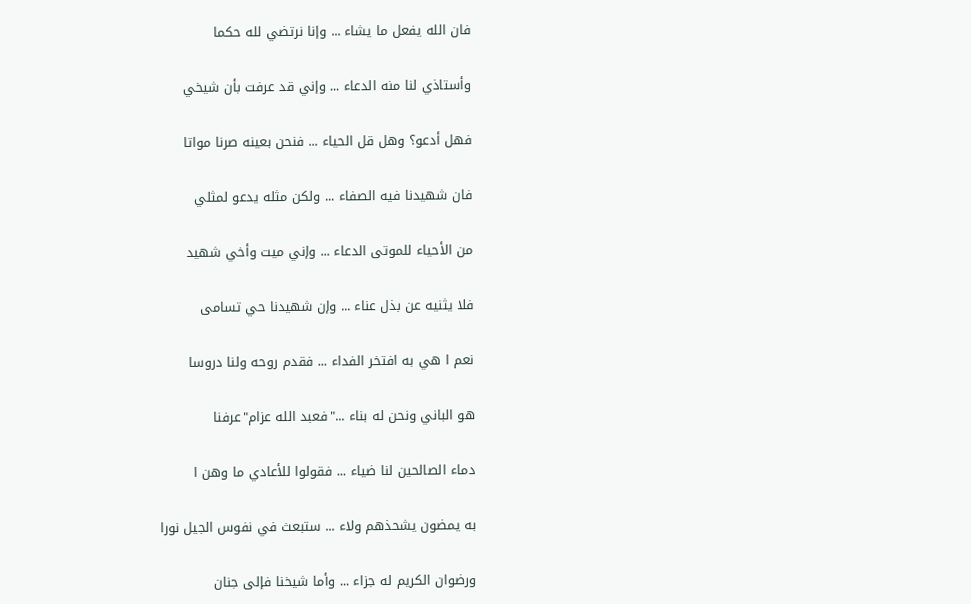فان الله يفعل ما يشاء ... وإنا نرتضي لله حكما

وأستاذي لنا منه الدعاء ... وإني قد عرفت بأن شيخي

فهل أدعو؟ وهل قل الحياء ... فنحن بعينه صرنا مواتا

فان شهيدنا فيه الصفاء ... ولكن مثله يدعو لمثلي

من الأحياء للموتى الدعاء ... وإني ميت وأخي شهيد

فلا يثنيه عن بذل عناء ... وإن شهيدنا حي تسامى

نعم ا هي به افتخر الفداء ... فقدم روحه ولنا دروسا

هو الباني ونحن له بناء ..."فعبد الله عزام"عرفنا

دماء الصالحين لنا ضياء ... فقولوا للأعادي ما وهن ا

به يمضون يشحذهم ولاء ... ستبعث في نفوس الجيل نورا

ورضوان الكريم له جزاء ... وأما شيخنا فإلى جنان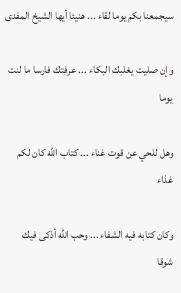سيجمعنا بكم يوما لقاء ... هنيئا أيها الشيخ المفدى

وإن صليت يغلبك البكاء ... عرفتك فارسا ما لنت يوما

وهل للحي عن قوت غناء ... كتاب الله كان لكم غذاء

وكان كتابه فيه الشفاء ... وحب الله أذكى فيك شوقا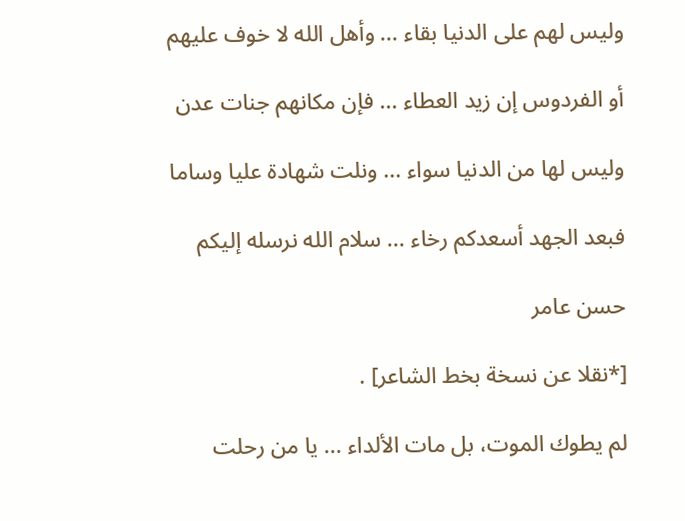وليس لهم على الدنيا بقاء ... وأهل الله لا خوف عليهم

أو الفردوس إن زيد العطاء ... فإن مكانهم جنات عدن

وليس لها من الدنيا سواء ... ونلت شهادة عليا وساما

فبعد الجهد أسعدكم رخاء ... سلام الله نرسله إليكم

حسن عامر

[*نقلا عن نسخة بخط الشاعر] .

لم يطوك الموت، بل مات الألداء ... يا من رحلت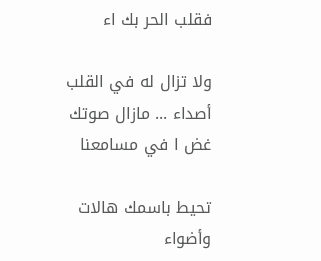فقلب الحر بك اء

ولا تزال له في القلب أصداء ... مازال صوتك غض ا في مسامعنا

تحيط باسمك هالات وأضواء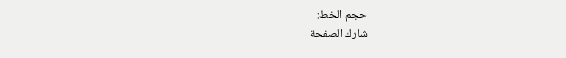حجم الخط:
شارك الصفحة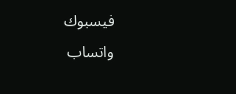فيسبوك واتساب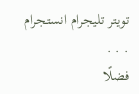تويتر تليجرام انستجرام
. . .
فضلًا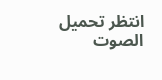انتظر تحميل الصوت